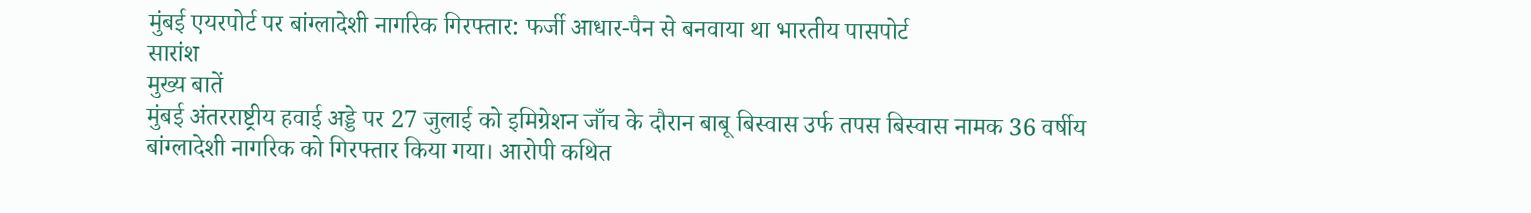मुंबई एयरपोर्ट पर बांग्लादेशी नागरिक गिरफ्तार: फर्जी आधार-पैन से बनवाया था भारतीय पासपोर्ट
सारांश
मुख्य बातें
मुंबई अंतरराष्ट्रीय हवाई अड्डे पर 27 जुलाई को इमिग्रेशन जाँच के दौरान बाबू बिस्वास उर्फ तपस बिस्वास नामक 36 वर्षीय बांग्लादेशी नागरिक को गिरफ्तार किया गया। आरोपी कथित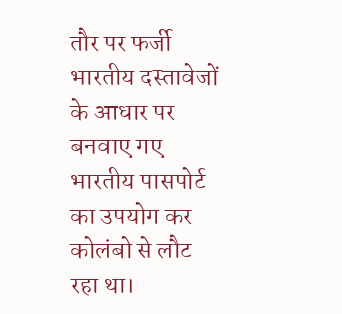तौर पर फर्जी भारतीय दस्तावेजों के आधार पर बनवाए गए भारतीय पासपोर्ट का उपयोग कर कोलंबो से लौट रहा था।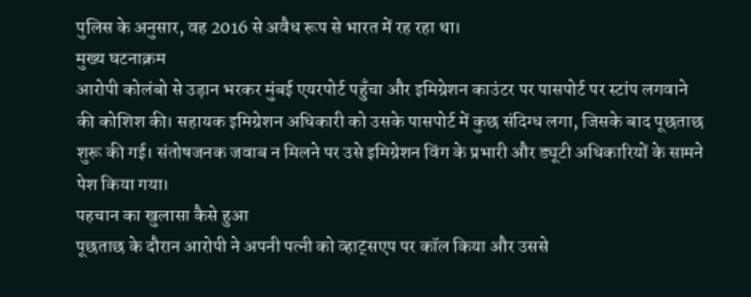पुलिस के अनुसार, वह 2016 से अवैध रूप से भारत में रह रहा था।
मुख्य घटनाक्रम
आरोपी कोलंबो से उड़ान भरकर मुंबई एयरपोर्ट पहुँचा और इमिग्रेशन काउंटर पर पासपोर्ट पर स्टांप लगवाने की कोशिश की। सहायक इमिग्रेशन अधिकारी को उसके पासपोर्ट में कुछ संदिग्ध लगा, जिसके बाद पूछताछ शुरू की गई। संतोषजनक जवाब न मिलने पर उसे इमिग्रेशन विंग के प्रभारी और ड्यूटी अधिकारियों के सामने पेश किया गया।
पहचान का खुलासा कैसे हुआ
पूछताछ के दौरान आरोपी ने अपनी पत्नी को व्हाट्सएप पर कॉल किया और उससे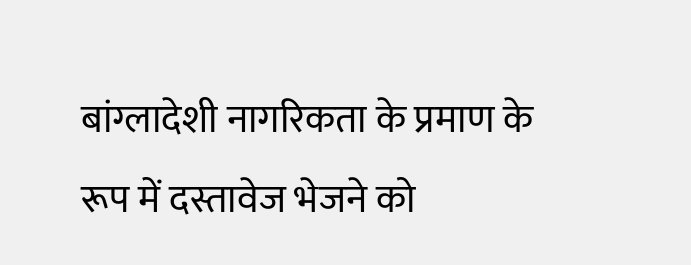बांग्लादेशी नागरिकता के प्रमाण के रूप में दस्तावेज भेजने को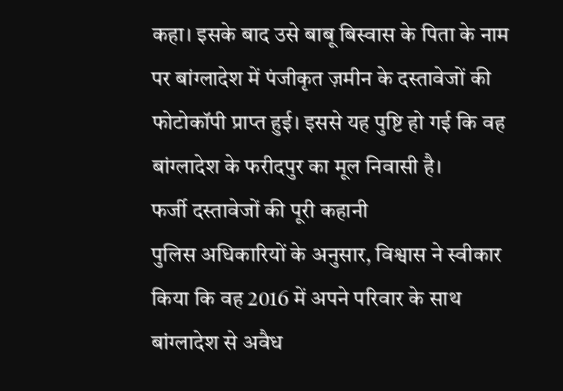कहा। इसके बाद उसे बाबू बिस्वास के पिता के नाम पर बांग्लादेश में पंजीकृत ज़मीन के दस्तावेजों की फोटोकॉपी प्राप्त हुई। इससे यह पुष्टि हो गई कि वह बांग्लादेश के फरीदपुर का मूल निवासी है।
फर्जी दस्तावेजों की पूरी कहानी
पुलिस अधिकारियों के अनुसार, विश्वास ने स्वीकार किया कि वह 2016 में अपने परिवार के साथ बांग्लादेश से अवैध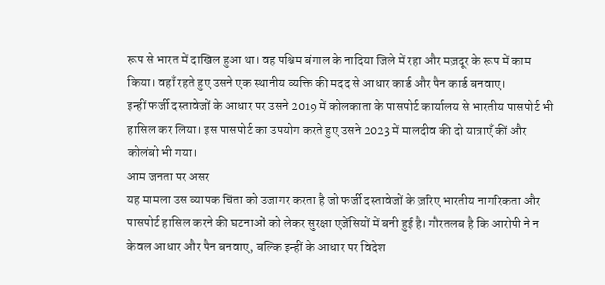रूप से भारत में दाखिल हुआ था। वह पश्चिम बंगाल के नादिया जिले में रहा और मज़दूर के रूप में काम किया। वहाँ रहते हुए उसने एक स्थानीय व्यक्ति की मदद से आधार कार्ड और पैन कार्ड बनवाए।
इन्हीं फर्जी दस्तावेजों के आधार पर उसने 2019 में कोलकाता के पासपोर्ट कार्यालय से भारतीय पासपोर्ट भी हासिल कर लिया। इस पासपोर्ट का उपयोग करते हुए उसने 2023 में मालदीव की दो यात्राएँ कीं और कोलंबो भी गया।
आम जनता पर असर
यह मामला उस व्यापक चिंता को उजागर करता है जो फर्जी दस्तावेजों के ज़रिए भारतीय नागरिकता और पासपोर्ट हासिल करने की घटनाओं को लेकर सुरक्षा एजेंसियों में बनी हुई है। गौरतलब है कि आरोपी ने न केवल आधार और पैन बनवाए, बल्कि इन्हीं के आधार पर विदेश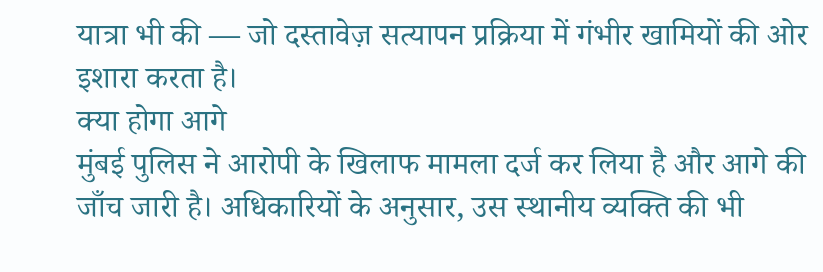यात्रा भी की — जो दस्तावेज़ सत्यापन प्रक्रिया में गंभीर खामियों की ओर इशारा करता है।
क्या होगा आगे
मुंबई पुलिस ने आरोपी के खिलाफ मामला दर्ज कर लिया है और आगे की जाँच जारी है। अधिकारियों के अनुसार, उस स्थानीय व्यक्ति की भी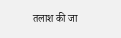तलाश की जा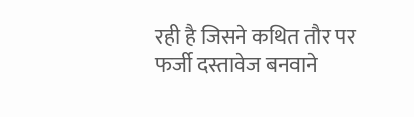रही है जिसने कथित तौर पर फर्जी दस्तावेज बनवाने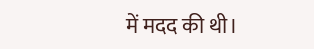में मदद की थी।